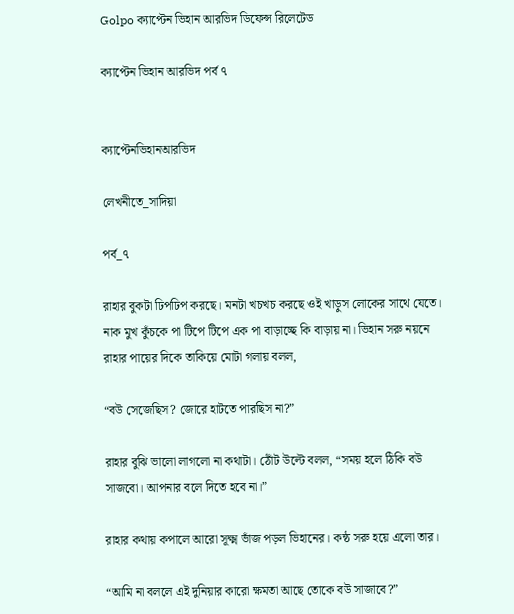Golpo ক্যাপ্টেন ভিহান আরভিদ ডিফেন্স রিলেটেড

ক্যাপ্টেন ভিহান আরভিদ পর্ব ৭


ক্যাপ্টেনভিহানআরভিদ

লেখনীতে_সাদিয়া

পর্ব_৭

রাহার বুকটা ঢিপঢিপ করছে। মনটা খচখচ করছে ওই খাড়ুস লোকের সাথে যেতে। নাক মুখ কুঁচকে পা টিপে টিপে এক পা বাড়াচ্ছে কি বাড়ায় না। ভিহান সরু নয়নে রাহার পায়ের দিকে তাকিয়ে মোটা গলায় বলল,

“বউ সেজেছিস? জোরে হাটতে পারছিস না?”

রাহার বুঝি ভালো লাগলো না কথাটা। ঠোঁট উল্টে বলল, “সময় হলে ঠিকি বউ সাজবো। আপনার বলে দিতে হবে না।”

রাহার কথায় কপালে আরো সূক্ষ্ম ভাঁজ পড়ল ভিহানের। কন্ঠ সরু হয়ে এলো তার।

“আমি না বললে এই দুনিয়ার কারো ক্ষমতা আছে তোকে বউ সাজাবে?”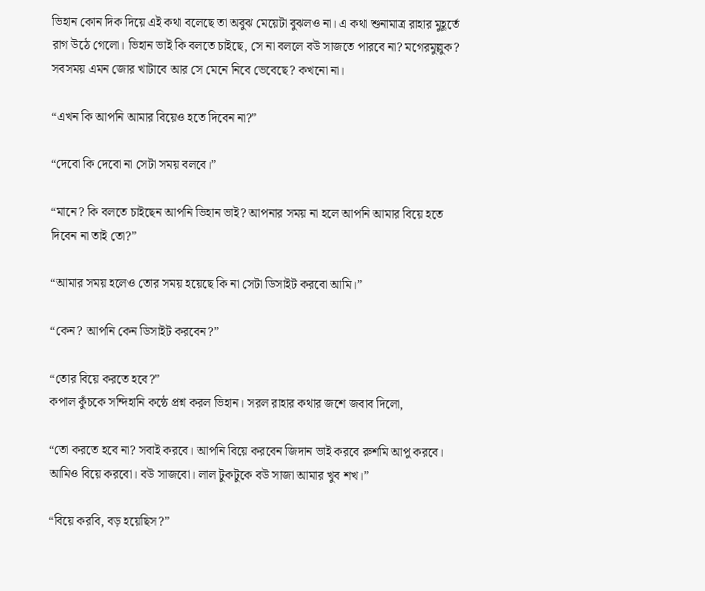ভিহান কোন দিক দিয়ে এই কথা বলেছে তা অবুঝ মেয়েটা বুঝলও না। এ কথা শুনামাত্র রাহার মুহূর্তে রাগ উঠে গেলো। ভিহান ভাই কি বলতে চাইছে, সে না বললে বউ সাজতে পারবে না? মগেরমুল্লুক? সবসময় এমন জোর খাটাবে আর সে মেনে নিবে ভেবেছে? কখনো না।

“এখন কি আপনি আমার বিয়েও হতে দিবেন না?”

“দেবো কি দেবো না সেটা সময় বলবে।”

“মানে? কি বলতে চাইছেন আপনি ভিহান ভাই? আপনার সময় না হলে আপনি আমার বিয়ে হতে দিবেন না তাই তো?”

“আমার সময় হলেও তোর সময় হয়েছে কি না সেটা ডিসাইট করবো আমি।”

“কেন? আপনি কেন ডিসাইট করবেন?”

“তোর বিয়ে করতে হবে?”
কপাল কুঁচকে সন্দিহানি কন্ঠে প্রশ্ন করল ভিহান। সরল রাহার কথার জশে জবাব দিলো,

“তো করতে হবে না? সবাই করবে। আপনি বিয়ে করবেন জিদান ভাই করবে রুশমি আপু করবে। আমিও বিয়ে করবো। বউ সাজবো। লাল টুকটুকে বউ সাজা আমার খুব শখ।”

“বিয়ে করবি, বড় হয়েছিস?”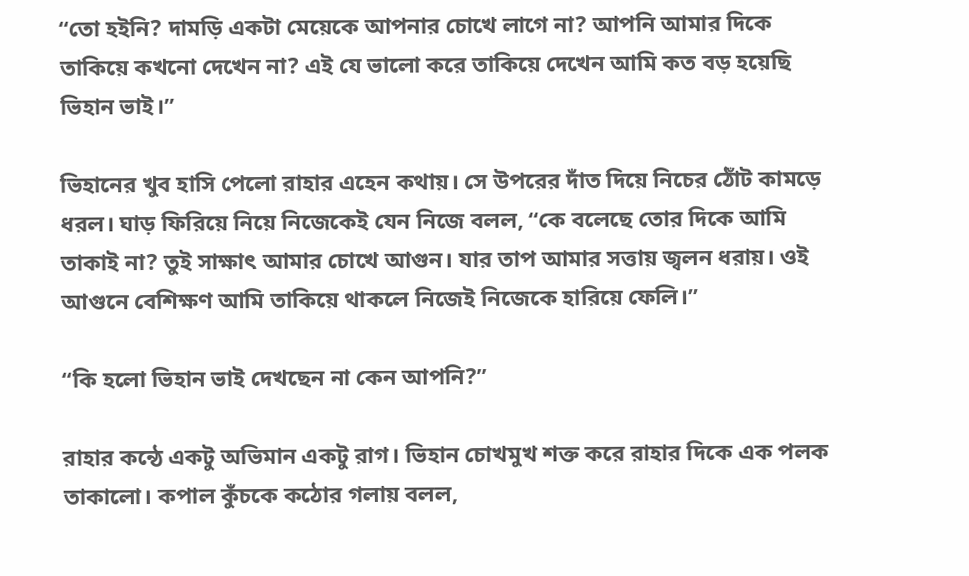“তো হইনি? দামড়ি একটা মেয়েকে আপনার চোখে লাগে না? আপনি আমার দিকে তাকিয়ে কখনো দেখেন না? এই যে ভালো করে তাকিয়ে দেখেন আমি কত বড় হয়েছি ভিহান ভাই।”

ভিহানের খুব হাসি পেলো রাহার এহেন কথায়। সে উপরের দাঁত দিয়ে নিচের ঠোঁট কামড়ে ধরল। ঘাড় ফিরিয়ে নিয়ে নিজেকেই যেন নিজে বলল, “কে বলেছে তোর দিকে আমি তাকাই না? তুই সাক্ষাৎ আমার চোখে আগুন। যার তাপ আমার সত্তায় জ্বলন ধরায়। ওই আগুনে বেশিক্ষণ আমি তাকিয়ে থাকলে নিজেই নিজেকে হারিয়ে ফেলি।”

“কি হলো ভিহান ভাই দেখছেন না কেন আপনি?”

রাহার কন্ঠে একটু অভিমান একটু রাগ। ভিহান চোখমুখ শক্ত করে রাহার দিকে এক পলক তাকালো। কপাল কুঁচকে কঠোর গলায় বলল,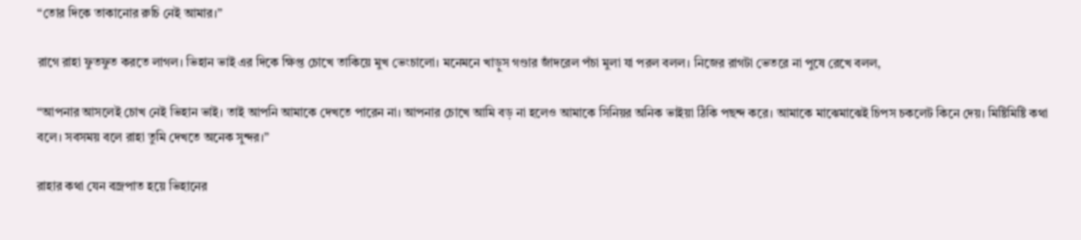“তোর দিকে তাকানোর রুচি নেই আমার।”

রাগে রাহা ফুতফুত করতে লাগল। ভিহান ভাই এর দিকে ক্ষিপ্ত চোখে তাকিয়ে মুখ ভেংচালো। মনেমনে খাড়ুস গণ্ডার জাঁদরেল পঁচা মুলা যা পরল বলল। নিজের রাগটা ভেতরে না পুষে রেখে বলল,

“আপনার আসলেই চোখ নেই ভিহান ভাই। তাই আপনি আমাকে দেখতে পারেন না। আপনার চোখে আমি বড় না হলেও আমাকে সিনিয়র অনিক ভাইয়া ঠিকি পছন্দ করে। আমাকে মাঝেমাঝেই চিপস চকলেট কিনে দেয়। মিষ্টিমিষ্টি কথা বলে। সবসময় বলে রাহা তুমি দেখতে অনেক সুন্দর।”

রাহার কথা যেন বজ্রপাত হয়ে ভিহানের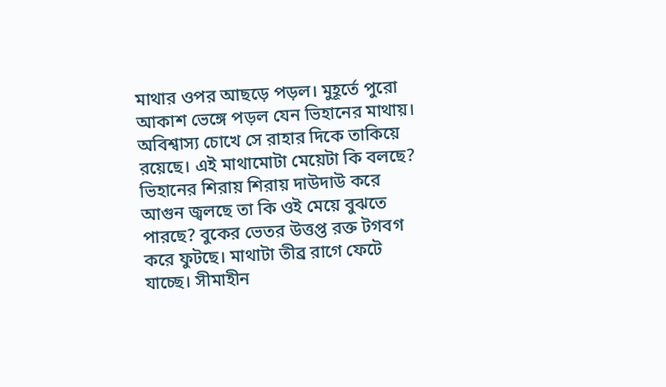মাথার ওপর আছড়ে পড়ল। মুহূর্তে পুরো আকাশ ভেঙ্গে পড়ল যেন ভিহানের মাথায়। অবিশ্বাস্য চোখে সে রাহার দিকে তাকিয়ে রয়েছে। এই মাথামোটা মেয়েটা কি বলছে? ভিহানের শিরায় শিরায় দাউদাউ করে আগুন জ্বলছে তা কি ওই মেয়ে বুঝতে পারছে? বুকের ভেতর উত্তপ্ত রক্ত টগবগ করে ফুটছে। মাথাটা তীব্র রাগে ফেটে যাচ্ছে। সীমাহীন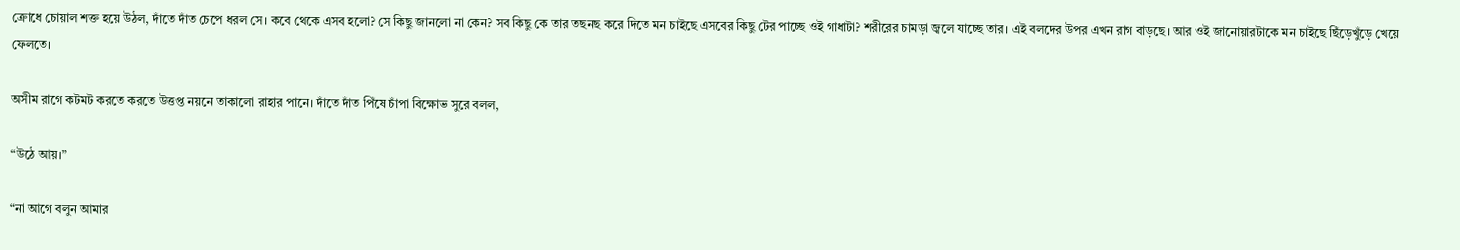ক্রোধে চোয়াল শক্ত হয়ে উঠল, দাঁতে দাঁত চেপে ধরল সে। কবে থেকে এসব হলো? সে কিছু জানলো না কেন? সব কিছু কে তার তছনছ করে দিতে মন চাইছে এসবের কিছু টের পাচ্ছে ওই গাধাটা? শরীরের চামড়া জ্বলে যাচ্ছে তার। এই বলদের উপর এখন রাগ বাড়ছে। আর ওই জানোয়ারটাকে মন চাইছে ছিঁড়েখুঁড়ে খেয়ে ফেলতে।

অসীম রাগে কটমট করতে করতে উত্তপ্ত নয়নে তাকালো রাহার পানে। দাঁতে দাঁত পিঁষে চাঁপা বিক্ষোভ সুরে বলল,

“উঠে আয়।”

“না আগে বলুন আমার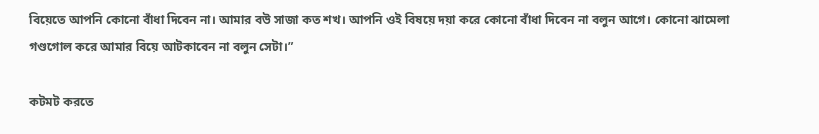বিয়েতে আপনি কোনো বাঁধা দিবেন না। আমার বউ সাজা কত শখ। আপনি ওই বিষয়ে দয়া করে কোনো বাঁধা দিবেন না বলুন আগে। কোনো ঝামেলা গণ্ডগোল করে আমার বিয়ে আটকাবেন না বলুন সেটা।”

কটমট করতে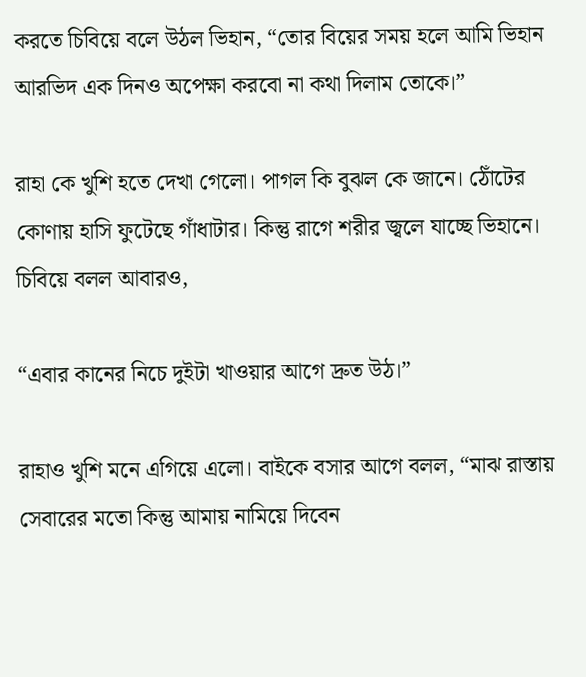করতে চিবিয়ে বলে উঠল ভিহান, “তোর বিয়ের সময় হলে আমি ভিহান আরভিদ এক দিনও অপেক্ষা করবো না কথা দিলাম তোকে।”

রাহা কে খুশি হতে দেখা গেলো। পাগল কি বুঝল কে জানে। ঠোঁটের কোণায় হাসি ফুটেছে গাঁধাটার। কিন্তু রাগে শরীর জ্বলে যাচ্ছে ভিহানে। চিবিয়ে বলল আবারও,

“এবার কানের নিচে দুইটা খাওয়ার আগে দ্রুত উঠ।”

রাহাও খুশি মনে এগিয়ে এলো। বাইকে বসার আগে বলল, “মাঝ রাস্তায় সেবারের মতো কিন্তু আমায় নামিয়ে দিবেন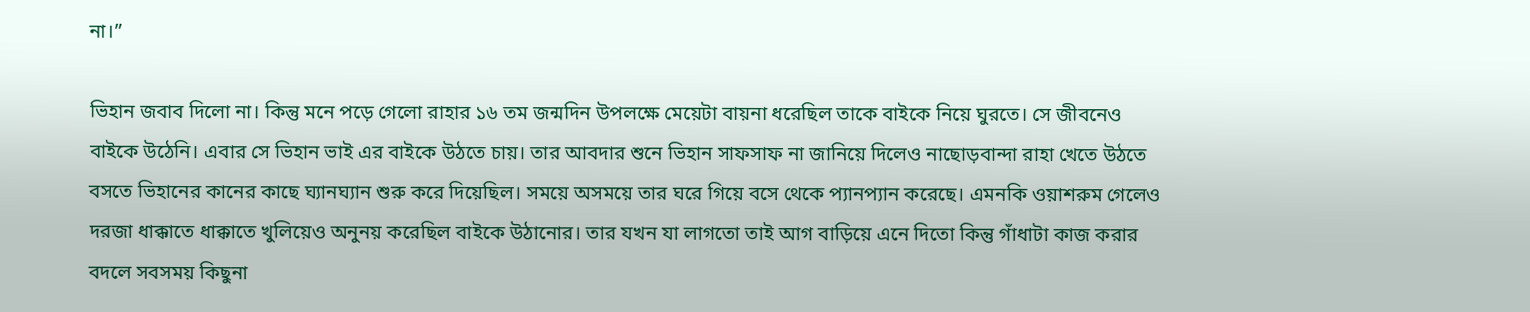না।”

ভিহান জবাব দিলো না। কিন্তু মনে পড়ে গেলো রাহার ১৬ তম জন্মদিন উপলক্ষে মেয়েটা বায়না ধরেছিল তাকে বাইকে নিয়ে ঘুরতে। সে জীবনেও বাইকে উঠেনি। এবার সে ভিহান ভাই এর বাইকে উঠতে চায়। তার আবদার শুনে ভিহান সাফসাফ না জানিয়ে দিলেও নাছোড়বান্দা রাহা খেতে উঠতে বসতে ভিহানের কানের কাছে ঘ্যানঘ্যান শুরু করে দিয়েছিল। সময়ে অসময়ে তার ঘরে গিয়ে বসে থেকে প্যানপ্যান করেছে। এমনকি ওয়াশরুম গেলেও দরজা ধাক্কাতে ধাক্কাতে খুলিয়েও অনুনয় করেছিল বাইকে উঠানোর। তার যখন যা লাগতো তাই আগ বাড়িয়ে এনে দিতো কিন্তু গাঁধাটা কাজ করার বদলে সবসময় কিছুনা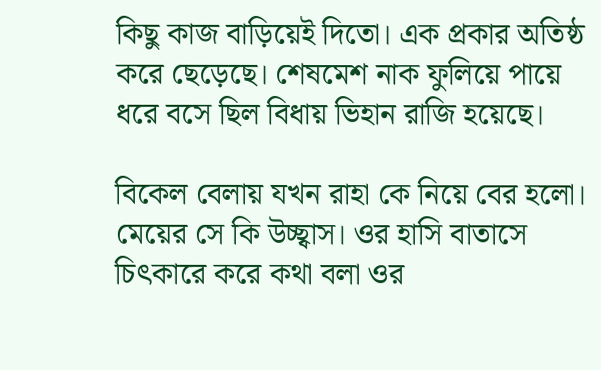কিছু কাজ বাড়িয়েই দিতো। এক প্রকার অতিষ্ঠ করে ছেড়েছে। শেষমেশ নাক ফুলিয়ে পায়ে ধরে বসে ছিল বিধায় ভিহান রাজি হয়েছে।

বিকেল বেলায় যখন রাহা কে নিয়ে বের হলো। মেয়ের সে কি উচ্ছ্বাস। ওর হাসি বাতাসে চিৎকারে করে কথা বলা ওর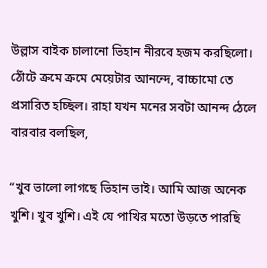উল্লাস বাইক চালানো ভিহান নীরবে হজম করছিলো। ঠোঁটে ক্রমে ক্রমে মেয়েটার আনন্দে, বাচ্চামো তে প্রসারিত হচ্ছিল। রাহা যখন মনের সবটা আনন্দ ঠেলে বারবার বলছিল,

“খুব ভালো লাগছে ভিহান ভাই। আমি আজ অনেক খুশি। খুব খুশি। এই যে পাখির মতো উড়তে পারছি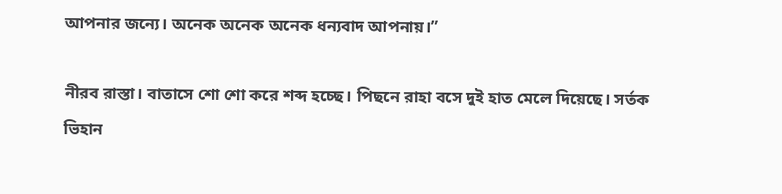আপনার জন্যে। অনেক অনেক অনেক ধন্যবাদ আপনায়।”

নীরব রাস্তা। বাতাসে শো শো করে শব্দ হচ্ছে। পিছনে রাহা বসে দুই হাত মেলে দিয়েছে। সর্তক ভিহান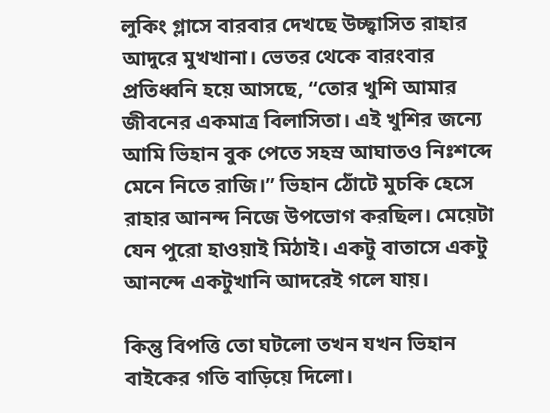লুকিং গ্লাসে বারবার দেখছে উচ্ছ্বাসিত রাহার আদুরে মুখখানা। ভেতর থেকে বারংবার প্রতিধ্বনি হয়ে আসছে, “তোর খুশি আমার জীবনের একমাত্র বিলাসিতা। এই খুশির জন্যে আমি ভিহান বুক পেতে সহস্র আঘাতও নিঃশব্দে মেনে নিতে রাজি।” ভিহান ঠোঁটে মুচকি হেসে রাহার আনন্দ নিজে উপভোগ করছিল। মেয়েটা যেন পুরো হাওয়াই মিঠাই। একটু বাতাসে একটু আনন্দে একটুখানি আদরেই গলে যায়।

কিন্তু বিপত্তি তো ঘটলো তখন যখন ভিহান বাইকের গতি বাড়িয়ে দিলো।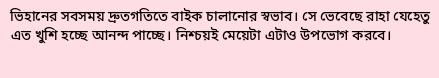ভিহানের সবসময় দ্রুতগতিতে বাইক চালানোর স্বভাব। সে ভেবেছে রাহা যেহেতু এত খুশি হচ্ছে আনন্দ পাচ্ছে। নিশ্চয়ই মেয়েটা এটাও উপভোগ করবে।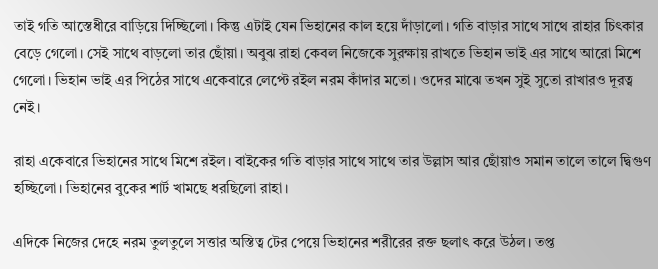তাই গতি আস্তেধীরে বাড়িয়ে দিচ্ছিলো। কিন্তু এটাই যেন ভিহানের কাল হয়ে দাঁড়ালো। গতি বাড়ার সাথে সাথে রাহার চিৎকার বেড়ে গেলো। সেই সাথে বাড়লো তার ছোঁয়া। অবুঝ রাহা কেবল নিজেকে সুরক্ষায় রাখতে ভিহান ভাই এর সাথে আরো মিশে গেলো। ভিহান ভাই এর পিঠের সাথে একেবারে লেপ্টে রইল নরম কাঁদার মতো। ওদের মাঝে তখন সুই সুতো রাখারও দূরত্ব নেই।

রাহা একেবারে ভিহানের সাথে মিশে রইল। বাইকের গতি বাড়ার সাথে সাথে তার উল্লাস আর ছোঁয়াও সমান তালে তালে দ্বিগুণ হচ্ছিলো। ভিহানের বুকের শার্ট খামছে ধরছিলো রাহা।

এদিকে নিজের দেহে নরম তুলতুলে সত্তার অস্তিত্ব টের পেয়ে ভিহানের শরীরের রক্ত ছলাৎ করে উঠল। তপ্ত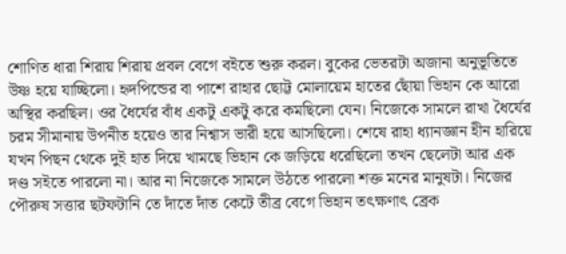শোণিত ধারা শিরায় শিরায় প্রবল বেগে বইতে শুরু করল। বুকের ভেতরটা অজানা অনুভূতিতে উষ্ণ হয়ে যাচ্ছিলো। হৃদপিন্ডের বা পাশে রাহার ছোট্ট মোলায়েম হাতের ছোঁয়া ভিহান কে আরো অস্থির করছিল। ওর ধৈর্যের বাঁধ একটু একটু করে কমছিলো যেন। নিজেকে সামলে রাখা ধৈর্যের চরম সীমানায় উপনীত হয়েও তার নিশ্বাস ভারী হয়ে আসছিলো। শেষে রাহা ধ্যানজ্ঞান হীন হারিয়ে যখন পিছন থেকে দুই হাত দিয়ে খামছে ভিহান কে জড়িয়ে ধরেছিলো তখন ছেলেটা আর এক দণ্ড সইতে পারলো না। আর না নিজেকে সামলে উঠতে পারলো শক্ত মনের মানুষটা। নিজের পৌরুষ সত্তার ছটফটানি তে দাঁতে দাঁত কেটে তীব্র বেগে ভিহান তৎক্ষণাৎ ব্রেক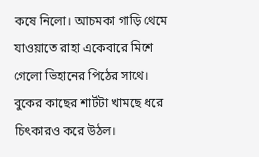কষে নিলো। আচমকা গাড়ি থেমে যাওয়াতে রাহা একেবারে মিশে গেলো ভিহানের পিঠের সাথে। বুকের কাছের শার্টটা খামছে ধরে চিৎকারও করে উঠল।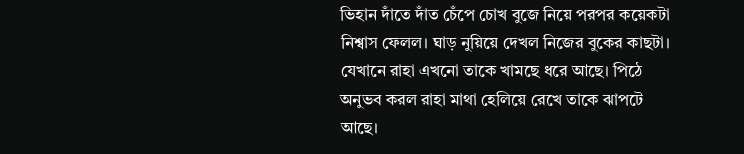ভিহান দাঁতে দাঁত চেঁপে চোখ বুজে নিয়ে পরপর কয়েকটা নিশ্বাস ফেলল। ঘাড় নুয়িয়ে দেখল নিজের বুকের কাছটা। যেখানে রাহা এখনো তাকে খামছে ধরে আছে। পিঠে অনুভব করল রাহা মাথা হেলিয়ে রেখে তাকে ঝাপটে আছে।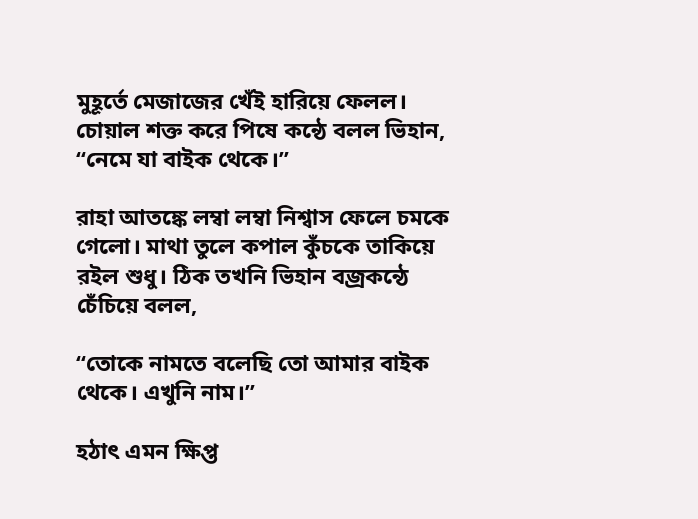মুহূর্তে মেজাজের খেঁই হারিয়ে ফেলল। চোয়াল শক্ত করে পিষে কন্ঠে বলল ভিহান, “নেমে যা বাইক থেকে।”

রাহা আতঙ্কে লম্বা লম্বা নিশ্বাস ফেলে চমকে গেলো। মাথা তুলে কপাল কুঁচকে তাকিয়ে রইল শুধু। ঠিক তখনি ভিহান বজ্রকন্ঠে চেঁচিয়ে বলল,

“তোকে নামতে বলেছি তো আমার বাইক থেকে। এখুনি নাম।”

হঠাৎ এমন ক্ষিপ্ত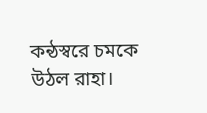কন্ঠস্বরে চমকে উঠল রাহা।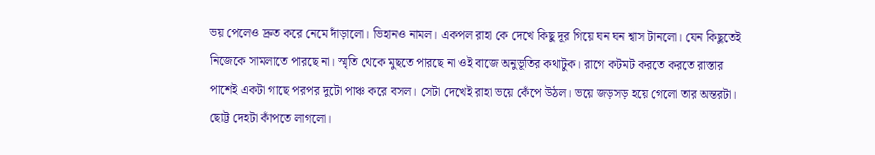ভয় পেলেও দ্রুত করে নেমে দাঁড়ালো। ভিহানও নামল। একপল রাহা কে দেখে কিছু দূর গিয়ে ঘন ঘন শ্বাস টানলো। যেন কিছুতেই নিজেকে সামলাতে পারছে না। স্মৃতি থেকে মুছতে পারছে না ওই বাজে অনুভূতির কথাটুক। রাগে কটমট করতে করতে রাস্তার পাশেই একটা গাছে পরপর দুটো পাঞ্চ করে বসল। সেটা দেখেই রাহা ভয়ে কেঁপে উঠল। ভয়ে জড়সড় হয়ে গেলো তার অন্তরটা। ছোট্ট দেহটা কাঁপতে লাগলো।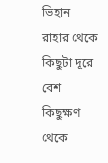ভিহান রাহার থেকে কিছুটা দূরে বেশ কিছুক্ষণ থেকে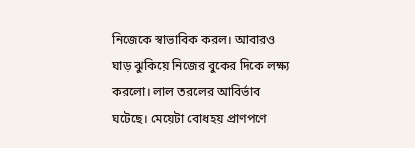নিজেকে স্বাভাবিক করল। আবারও ঘাড় ঝুকিয়ে নিজের বুকের দিকে লক্ষ্য করলো। লাল তরলের আবির্ভাব ঘটেছে। মেয়েটা বোধহয় প্রাণপণে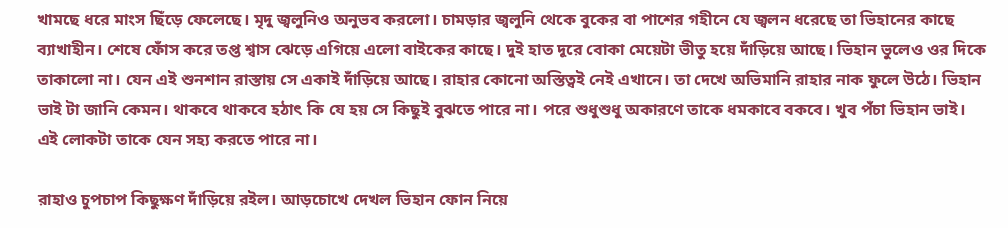খামছে ধরে মাংস ছিঁড়ে ফেলেছে। মৃদু জ্বলুনিও অনুভব করলো। চামড়ার জ্বলুনি থেকে বুকের বা পাশের গহীনে যে জ্বলন ধরেছে তা ভিহানের কাছে ব্যাখাহীন। শেষে ফোঁস করে তপ্ত শ্বাস ঝেড়ে এগিয়ে এলো বাইকের কাছে। দুই হাত দূরে বোকা মেয়েটা ভীতু হয়ে দাঁড়িয়ে আছে। ভিহান ভুলেও ওর দিকে তাকালো না। যেন এই শুনশান রাস্তায় সে একাই দাঁড়িয়ে আছে। রাহার কোনো অস্তিত্বই নেই এখানে। তা দেখে অভিমানি রাহার নাক ফুলে উঠে। ভিহান ভাই টা জানি কেমন। থাকবে থাকবে হঠাৎ কি যে হয় সে কিছুই বুঝতে পারে না। পরে শুধুশুধু অকারণে তাকে ধমকাবে বকবে। খুব পঁচা ভিহান ভাই। এই লোকটা তাকে যেন সহ্য করতে পারে না।

রাহাও চুপচাপ কিছুক্ষণ দাঁড়িয়ে রইল। আড়চোখে দেখল ভিহান ফোন নিয়ে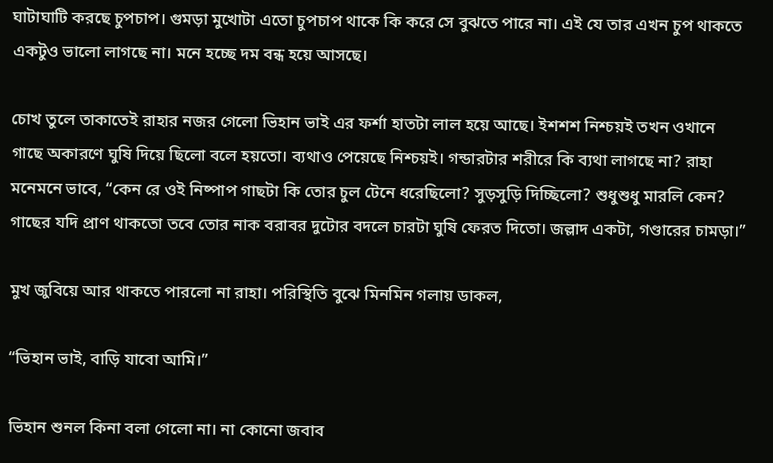ঘাটাঘাটি করছে চুপচাপ। গুমড়া মুখোটা এতো চুপচাপ থাকে কি করে সে বুঝতে পারে না। এই যে তার এখন চুপ থাকতে একটুও ভালো লাগছে না। মনে হচ্ছে দম বন্ধ হয়ে আসছে।

চোখ তুলে তাকাতেই রাহার নজর গেলো ভিহান ভাই এর ফর্শা হাতটা লাল হয়ে আছে। ইশশশ নিশ্চয়ই তখন ওখানে গাছে অকারণে ঘুষি দিয়ে ছিলো বলে হয়তো। ব্যথাও পেয়েছে নিশ্চয়ই। গন্ডারটার শরীরে কি ব্যথা লাগছে না? রাহা মনেমনে ভাবে, “কেন রে ওই নিষ্পাপ গাছটা কি তোর চুল টেনে ধরেছিলো? সুড়সুড়ি দিচ্ছিলো? শুধুশুধু মারলি কেন? গাছের যদি প্রাণ থাকতো তবে তোর নাক বরাবর দুটোর বদলে চারটা ঘুষি ফেরত দিতো। জল্লাদ একটা, গণ্ডারের চামড়া।”

মুখ জুবিয়ে আর থাকতে পারলো না রাহা। পরিস্থিতি বুঝে মিনমিন গলায় ডাকল,

“ভিহান ভাই, বাড়ি যাবো আমি।”

ভিহান শুনল কিনা বলা গেলো না। না কোনো জবাব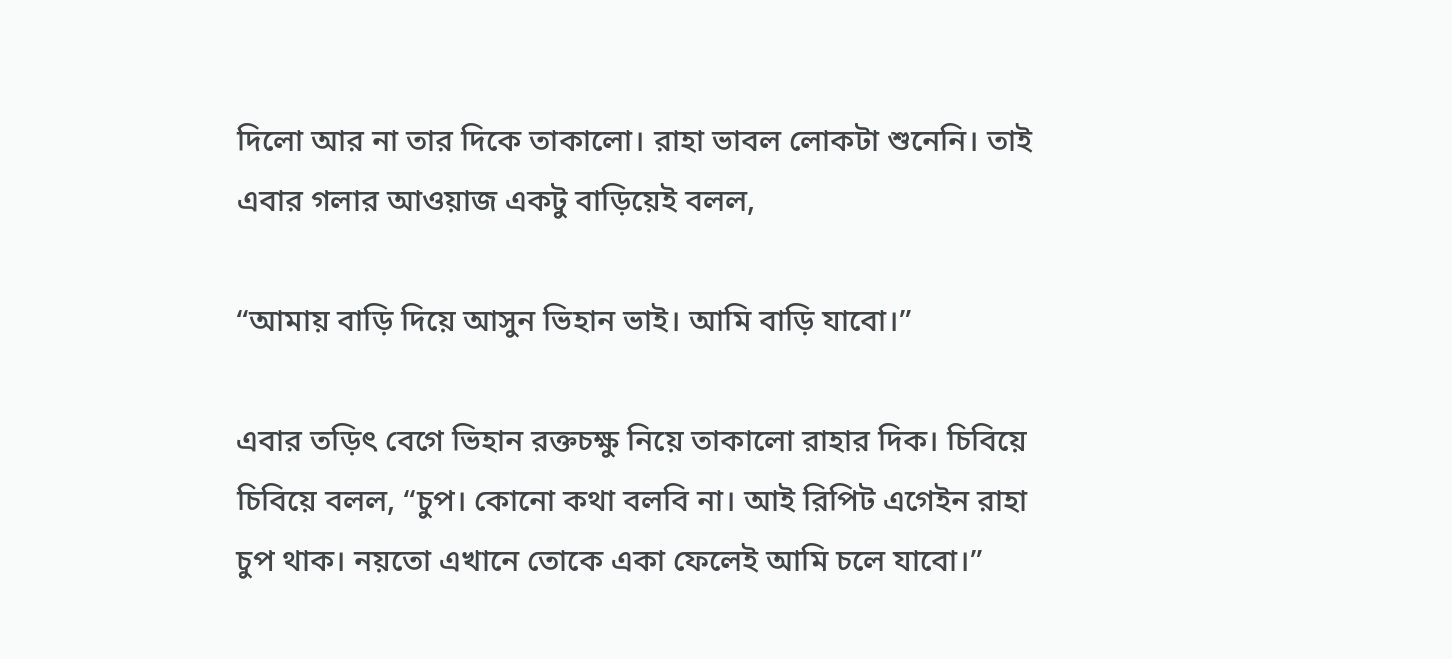দিলো আর না তার দিকে তাকালো। রাহা ভাবল লোকটা শুনেনি। তাই এবার গলার আওয়াজ একটু বাড়িয়েই বলল,

“আমায় বাড়ি দিয়ে আসুন ভিহান ভাই। আমি বাড়ি যাবো।”

এবার তড়িৎ বেগে ভিহান রক্তচক্ষু নিয়ে তাকালো রাহার দিক। চিবিয়ে চিবিয়ে বলল, “চুপ। কোনো কথা বলবি না। আই রিপিট এগেইন রাহা চুপ থাক। নয়তো এখানে তোকে একা ফেলেই আমি চলে যাবো।”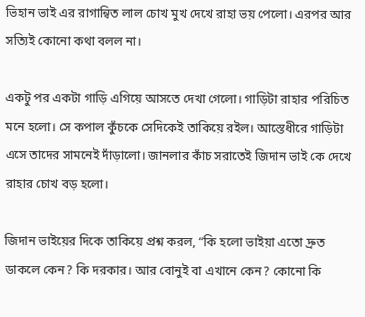ভিহান ভাই এর রাগান্বিত লাল চোখ মুখ দেখে রাহা ভয় পেলো। এরপর আর সত্যিই কোনো কথা বলল না।

একটু পর একটা গাড়ি এগিয়ে আসতে দেখা গেলো। গাড়িটা রাহার পরিচিত মনে হলো। সে কপাল কুঁচকে সেদিকেই তাকিয়ে রইল। আস্তেধীরে গাড়িটা এসে তাদের সামনেই দাঁড়ালো। জানলার কাঁচ সরাতেই জিদান ভাই কে দেখে রাহার চোখ বড় হলো।

জিদান ভাইয়ের দিকে তাকিয়ে প্রশ্ন করল, “কি হলো ভাইয়া এতো দ্রুত ডাকলে কেন? কি দরকার। আর বোনুই বা এখানে কেন? কোনো কি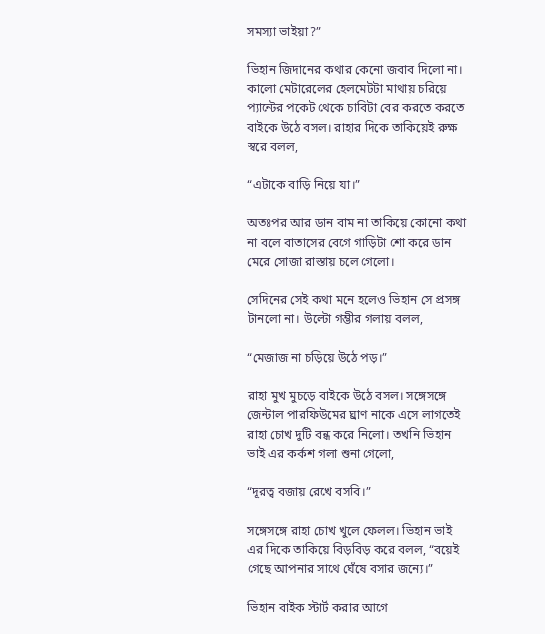সমস্যা ভাইয়া?”

ভিহান জিদানের কথার কেনো জবাব দিলো না। কালো মেটারেলের হেলমেটটা মাথায় চরিয়ে প্যান্টের পকেট থেকে চাবিটা বের করতে করতে বাইকে উঠে বসল। রাহার দিকে তাকিয়েই রুক্ষ স্বরে বলল,

“এটাকে বাড়ি নিয়ে যা।”

অতঃপর আর ডান বাম না তাকিয়ে কোনো কথা না বলে বাতাসের বেগে গাড়িটা শো করে ডান মেরে সোজা রাস্তায় চলে গেলো।

সেদিনের সেই কথা মনে হলেও ভিহান সে প্রসঙ্গ টানলো না। উল্টো গম্ভীর গলায় বলল,

“মেজাজ না চড়িয়ে উঠে পড়।”

রাহা মুখ মুচড়ে বাইকে উঠে বসল। সঙ্গেসঙ্গে জেন্টাল পারফিউমের ঘ্রাণ নাকে এসে লাগতেই রাহা চোখ দুটি বন্ধ করে নিলো। তখনি ভিহান ভাই এর কর্কশ গলা শুনা গেলো,

“দূরত্ব বজায় রেখে বসবি।”

সঙ্গেসঙ্গে রাহা চোখ খুলে ফেলল। ভিহান ভাই এর দিকে তাকিয়ে বিড়বিড় করে বলল, “বয়েই গেছে আপনার সাথে ঘেঁষে বসার জন্যে।”

ভিহান বাইক স্টার্ট করার আগে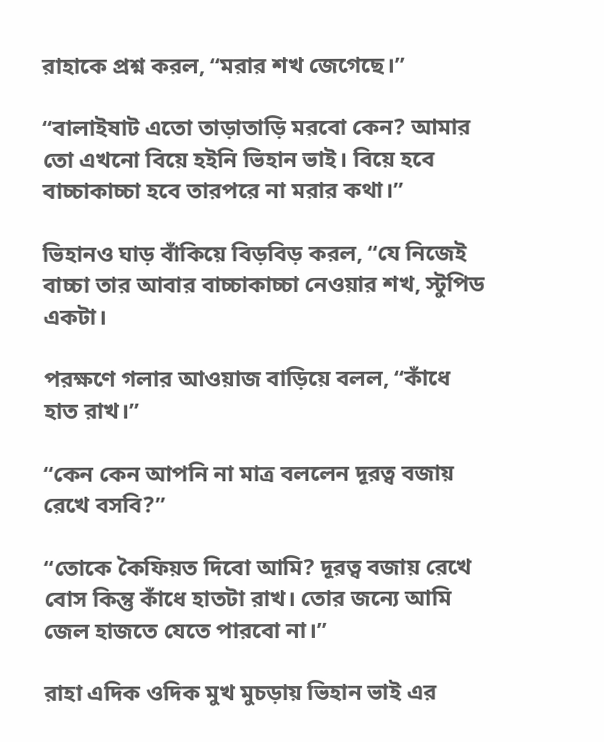রাহাকে প্রশ্ন করল, “মরার শখ জেগেছে।”

“বালাইষাট এতো তাড়াতাড়ি মরবো কেন? আমার তো এখনো বিয়ে হইনি ভিহান ভাই। বিয়ে হবে বাচ্চাকাচ্চা হবে তারপরে না মরার কথা।”

ভিহানও ঘাড় বাঁকিয়ে বিড়বিড় করল, “যে নিজেই বাচ্চা তার আবার বাচ্চাকাচ্চা নেওয়ার শখ, স্টুপিড একটা।

পরক্ষণে গলার আওয়াজ বাড়িয়ে বলল, “কাঁধে হাত রাখ।”

“কেন কেন আপনি না মাত্র বললেন দূরত্ব বজায় রেখে বসবি?”

“তোকে কৈফিয়ত দিবো আমি? দূরত্ব বজায় রেখে বোস কিন্তু কাঁধে হাতটা রাখ। তোর জন্যে আমি জেল হাজতে যেতে পারবো না।”

রাহা এদিক ওদিক মুখ মুচড়ায় ভিহান ভাই এর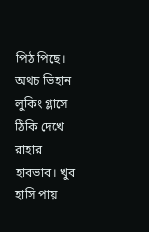পিঠ পিছে। অথচ ভিহান লুকিং গ্লাসে ঠিকি দেখে রাহার হাবভাব। খুব হাসি পায়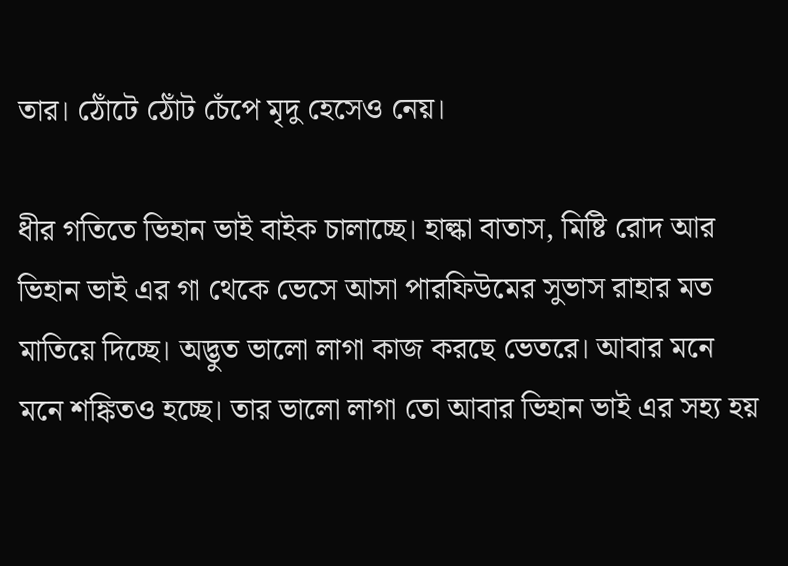তার। ঠোঁটে ঠোঁট চেঁপে মৃদু হেসেও নেয়।

ধীর গতিতে ভিহান ভাই বাইক চালাচ্ছে। হাল্কা বাতাস, মিষ্টি রোদ আর ভিহান ভাই এর গা থেকে ভেসে আসা পারফিউমের সুভাস রাহার মত মাতিয়ে দিচ্ছে। অদ্ভুত ভালো লাগা কাজ করছে ভেতরে। আবার মনে মনে শঙ্কিতও হচ্ছে। তার ভালো লাগা তো আবার ভিহান ভাই এর সহ্য হয়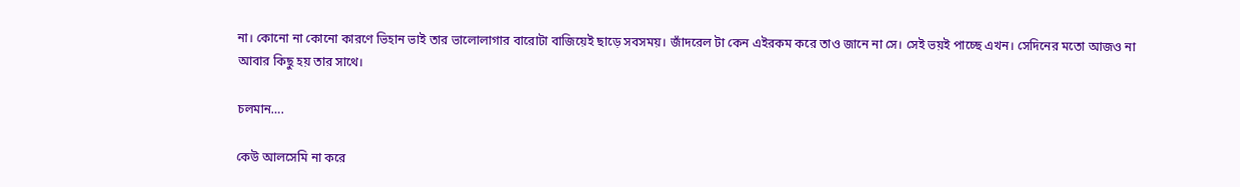না। কোনো না কোনো কারণে ভিহান ভাই তার ভালোলাগার বারোটা বাজিয়েই ছাড়ে সবসময়। জাঁদরেল টা কেন এইরকম করে তাও জানে না সে। সেই ভয়ই পাচ্ছে এখন। সেদিনের মতো আজও না আবার কিছু হয় তার সাথে।

চলমান….

কেউ আলসেমি না করে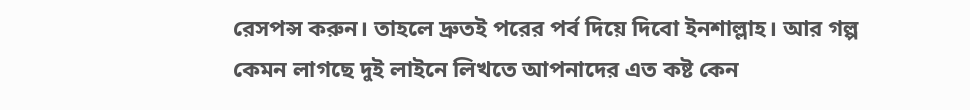রেসপন্স করুন। তাহলে দ্রুতই পরের পর্ব দিয়ে দিবো ইনশাল্লাহ। আর গল্প কেমন লাগছে দুই লাইনে লিখতে আপনাদের এত কষ্ট কেন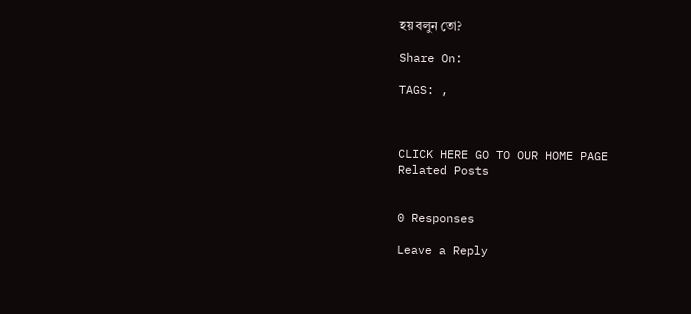হয় বলুন তো?

Share On:

TAGS: ,



CLICK HERE GO TO OUR HOME PAGE
Related Posts


0 Responses

Leave a Reply